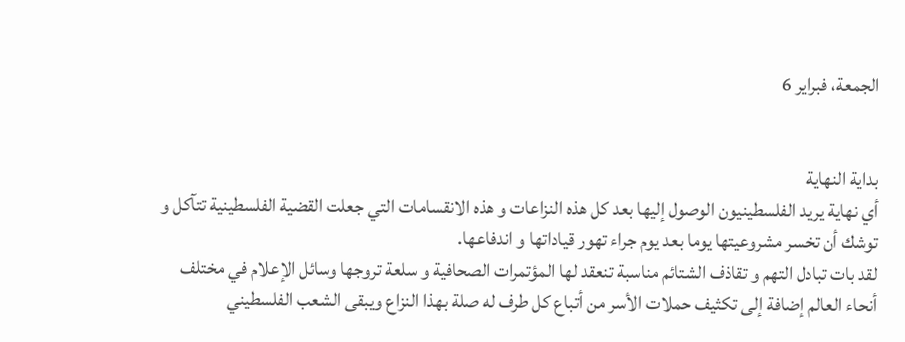الجمعة، فبراير 6


بداية النهاية
أي نهاية يريد الفلسطينيون الوصول إليها بعد كل هذه النزاعات و هذه الانقسامات التي جعلت القضية الفلسطينية تتآكل و توشك أن تخسر مشروعيتها يوما بعد يوم جراء تهور قياداتها و اندفاعها.
لقد بات تبادل التهم و تقاذف الشتائم مناسبة تنعقد لها المؤتمرات الصحافية و سلعة تروجها وسائل الإعلام في مختلف أنحاء العالم إضافة إلى تكثيف حملات الأسر من أتباع كل طرف له صلة بهذا النزاع ويبقى الشعب الفلسطيني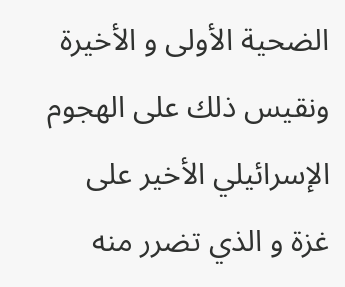الضحية الأولى و الأخيرة ونقيس ذلك على الهجوم الإسرائيلي الأخير على غزة و الذي تضرر منه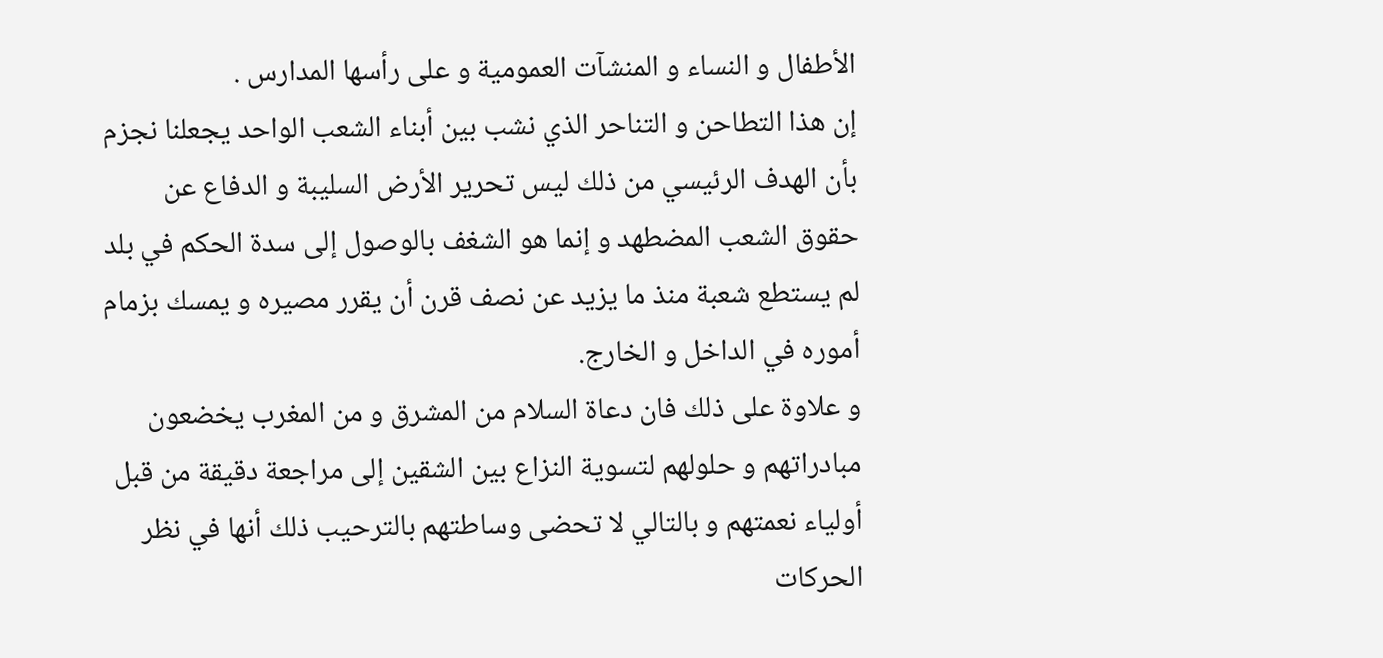الأطفال و النساء و المنشآت العمومية و على رأسها المدارس .
إن هذا التطاحن و التناحر الذي نشب بين أبناء الشعب الواحد يجعلنا نجزم بأن الهدف الرئيسي من ذلك ليس تحرير الأرض السليبة و الدفاع عن حقوق الشعب المضطهد و إنما هو الشغف بالوصول إلى سدة الحكم في بلد لم يستطع شعبة منذ ما يزيد عن نصف قرن أن يقرر مصيره و يمسك بزمام أموره في الداخل و الخارج.
و علاوة على ذلك فان دعاة السلام من المشرق و من المغرب يخضعون مبادراتهم و حلولهم لتسوية النزاع بين الشقين إلى مراجعة دقيقة من قبل أولياء نعمتهم و بالتالي لا تحضى وساطتهم بالترحيب ذلك أنها في نظر الحركات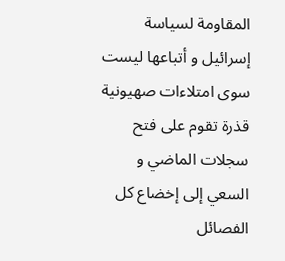المقاومة لسياسة إسرائيل و أتباعها ليست سوى امتلاءات صهيونية قذرة تقوم على فتح سجلات الماضي و السعي إلى إخضاع كل الفصائل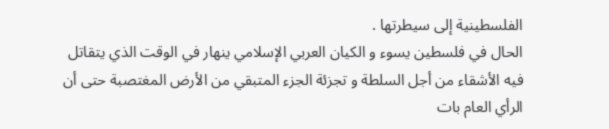الفلسطينية إلى سيطرتها .
الحال في فلسطين يسوء و الكيان العربي الإسلامي ينهار في الوقت الذي يتقاتل فيه الأشقاء من أجل السلطة و تجزئة الجزء المتبقي من الأرض المغتصبة حتى أن الرأي العام بات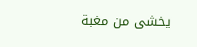يخشى من مغبة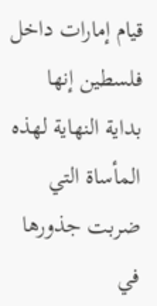قيام إمارات داخل فلسطين إنها بداية النهاية لهذه المأساة التي ضربت جذورها في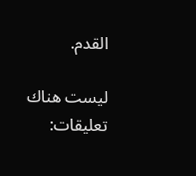القدم.

ليست هناك تعليقات: